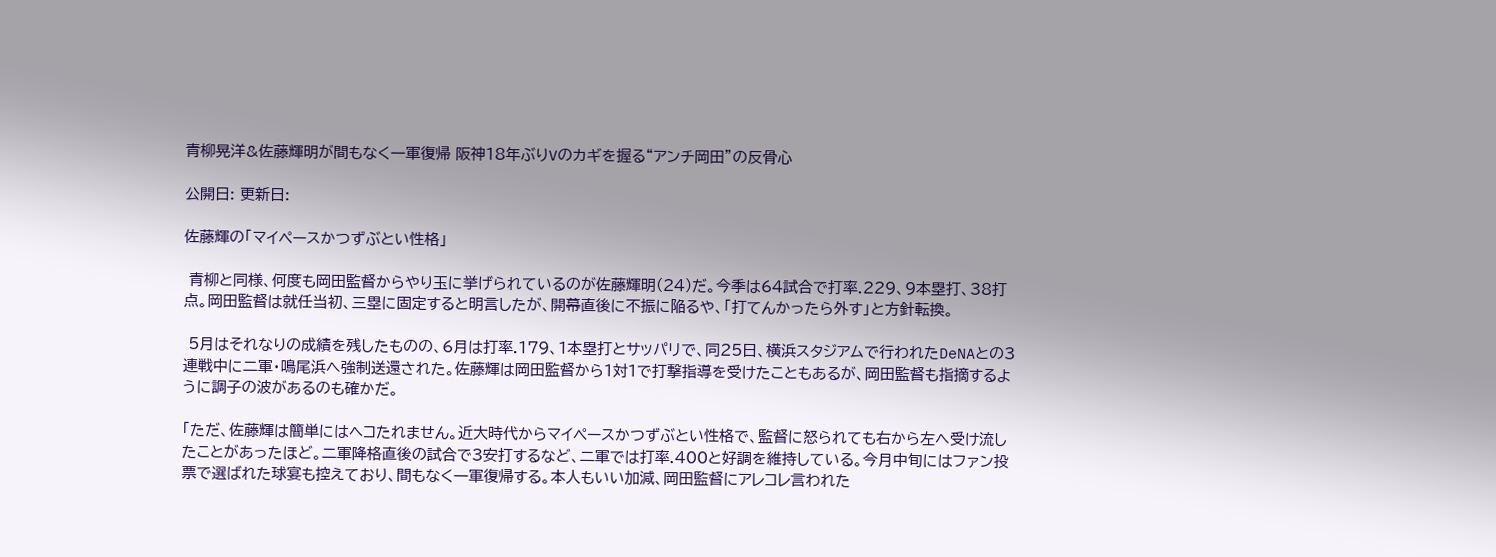青柳晃洋&佐藤輝明が間もなく一軍復帰 阪神18年ぶりVのカギを握る“アンチ岡田”の反骨心

公開日: 更新日:

佐藤輝の「マイペースかつずぶとい性格」

 青柳と同様、何度も岡田監督からやり玉に挙げられているのが佐藤輝明(24)だ。今季は64試合で打率.229、9本塁打、38打点。岡田監督は就任当初、三塁に固定すると明言したが、開幕直後に不振に陥るや、「打てんかったら外す」と方針転換。

 5月はそれなりの成績を残したものの、6月は打率.179、1本塁打とサッパリで、同25日、横浜スタジアムで行われたDeNAとの3連戦中に二軍・鳴尾浜へ強制送還された。佐藤輝は岡田監督から1対1で打撃指導を受けたこともあるが、岡田監督も指摘するように調子の波があるのも確かだ。

「ただ、佐藤輝は簡単にはヘコたれません。近大時代からマイペースかつずぶとい性格で、監督に怒られても右から左へ受け流したことがあったほど。二軍降格直後の試合で3安打するなど、二軍では打率.400と好調を維持している。今月中旬にはファン投票で選ばれた球宴も控えており、間もなく一軍復帰する。本人もいい加減、岡田監督にアレコレ言われた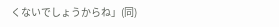くないでしょうからね」(同)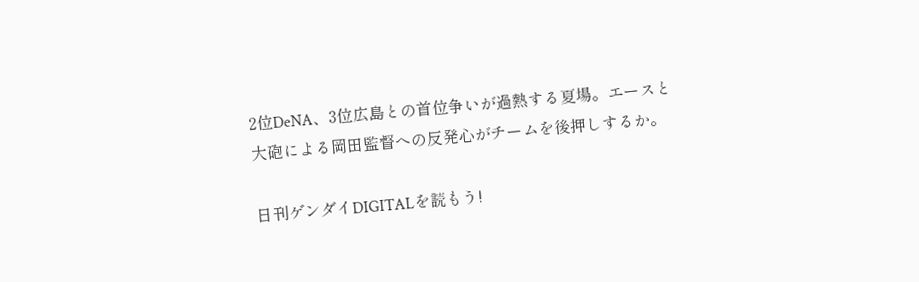2位DeNA、3位広島との首位争いが過熱する夏場。エースと大砲による岡田監督への反発心がチームを後押しするか。

日刊ゲンダイDIGITALを読もう!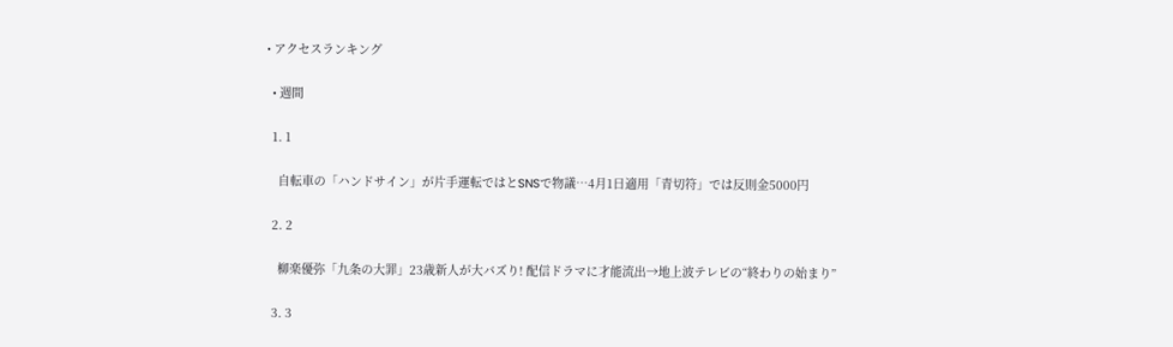• アクセスランキング

  • 週間

  1. 1

    自転車の「ハンドサイン」が片手運転ではとSNSで物議…4月1日適用「青切符」では反則金5000円

  2. 2

    柳楽優弥「九条の大罪」23歳新人が大バズり! 配信ドラマに才能流出→地上波テレビの“終わりの始まり”

  3. 3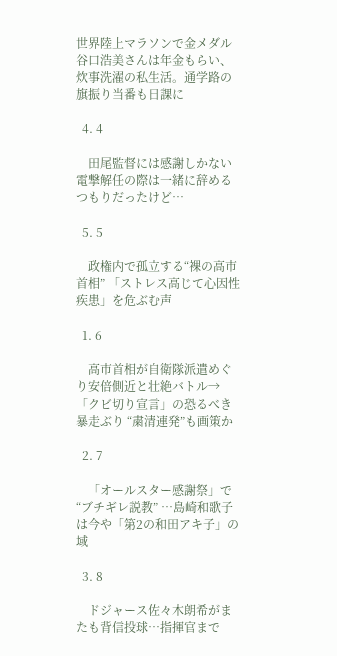世界陸上マラソンで金メダル谷口浩美さんは年金もらい、炊事洗濯の私生活。通学路の旗振り当番も日課に

  4. 4

    田尾監督には感謝しかない 電撃解任の際は一緒に辞めるつもりだったけど…

  5. 5

    政権内で孤立する“裸の高市首相” 「ストレス高じて心因性疾患」を危ぶむ声

  1. 6

    高市首相が自衛隊派遣めぐり安倍側近と壮絶バトル→「クビ切り宣言」の恐るべき暴走ぶり “粛清連発”も画策か

  2. 7

    「オールスター感謝祭」で“ブチギレ説教” …島崎和歌子は今や「第2の和田アキ子」の域

  3. 8

    ドジャース佐々木朗希がまたも背信投球…指揮官まで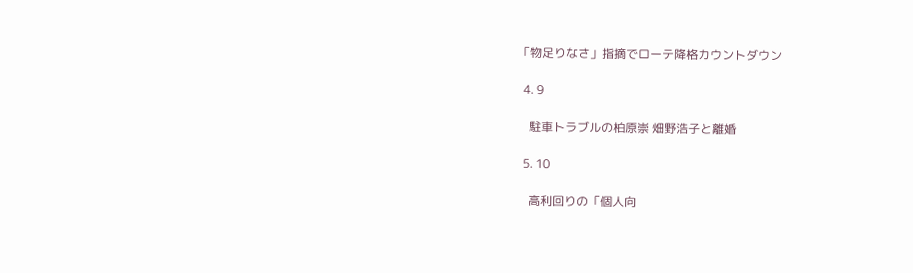「物足りなさ」指摘でローテ降格カウントダウン

  4. 9

    駐車トラブルの柏原崇 畑野浩子と離婚

  5. 10

    高利回りの「個人向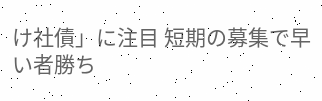け社債」に注目 短期の募集で早い者勝ち